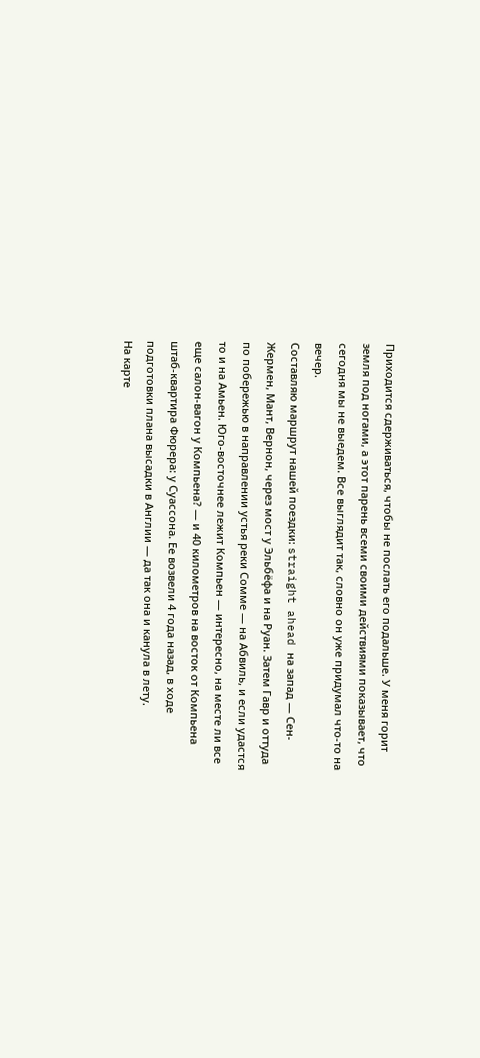Приходится сдерживаться, чтобы не послать его подальше. У меня горит земля под ногами, а этот парень всеми своими действиями показывает, что сегодня мы не выедем. Все выглядит так, словно он уже придумал что-то на вечер.
Составляю маршрут нашей поездки: straight ahead на запад — Сен-Жермен, Мант, Вернон, через мост у Эльбёфа и на Руан. Затем Гавр и оттуда по побережью в направлении устья реки Сомме — на Абвиль, и если удастся то и на Амьен. Юго-восточнее лежит Компьен — интересно, на месте ли все еще салон-вагон у Компьена? — и 40 километров на восток от Компьена штаб-квартира Фюрера: у Суассона. Ее возвели 4 года назад, в ходе подготовки плана высадки в Англии — да так она и канула в лету.
На карте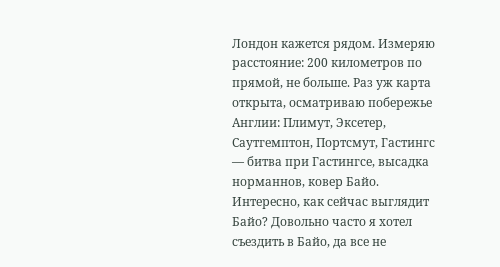Лондон кажется рядом. Измеряю расстояние: 200 километров по прямой, не больше. Раз уж карта открыта, осматриваю побережье Англии: Плимут, Эксетер, Саутгемптон, Портсмут, Гастингс — битва при Гастингсе, высадка норманнов, ковер Байо.
Интересно, как сейчас выглядит Байо? Довольно часто я хотел съездить в Байо, да все не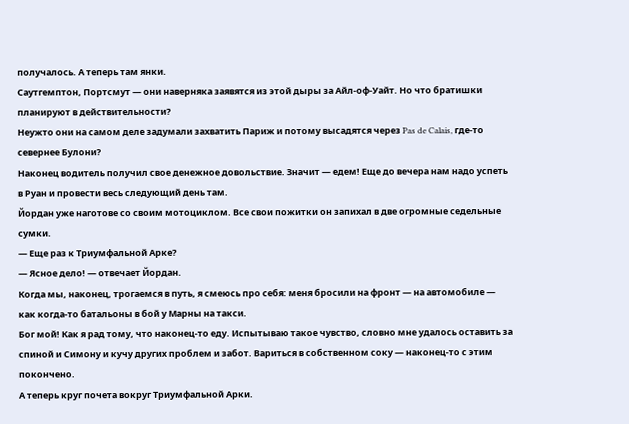получалось. А теперь там янки.
Саутгемптон, Портсмут — они наверняка заявятся из этой дыры за Айл-оф-Уайт. Но что братишки планируют в действительности?
Неужто они на самом деле задумали захватить Париж и потому высадятся через Pas de Calais, где-то севернее Булони?
Наконец водитель получил свое денежное довольствие. Значит — едем! Еще до вечера нам надо успеть в Руан и провести весь следующий день там.
Йордан уже наготове со своим мотоциклом. Все свои пожитки он запихал в две огромные седельные сумки.
— Еще раз к Триумфальной Арке?
— Ясное дело! — отвечает Йордан.
Когда мы, наконец, трогаемся в путь, я смеюсь про себя: меня бросили на фронт — на автомобиле — как когда-то батальоны в бой у Марны на такси.
Бог мой! Как я рад тому, что наконец-то еду. Испытываю такое чувство, словно мне удалось оставить за спиной и Симону и кучу других проблем и забот. Вариться в собственном соку — наконец-то с этим покончено.
А теперь круг почета вокруг Триумфальной Арки.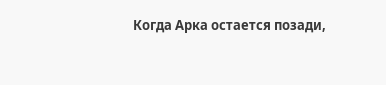Когда Арка остается позади,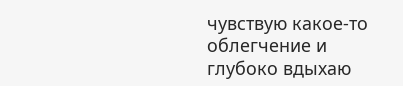чувствую какое-то облегчение и глубоко вдыхаю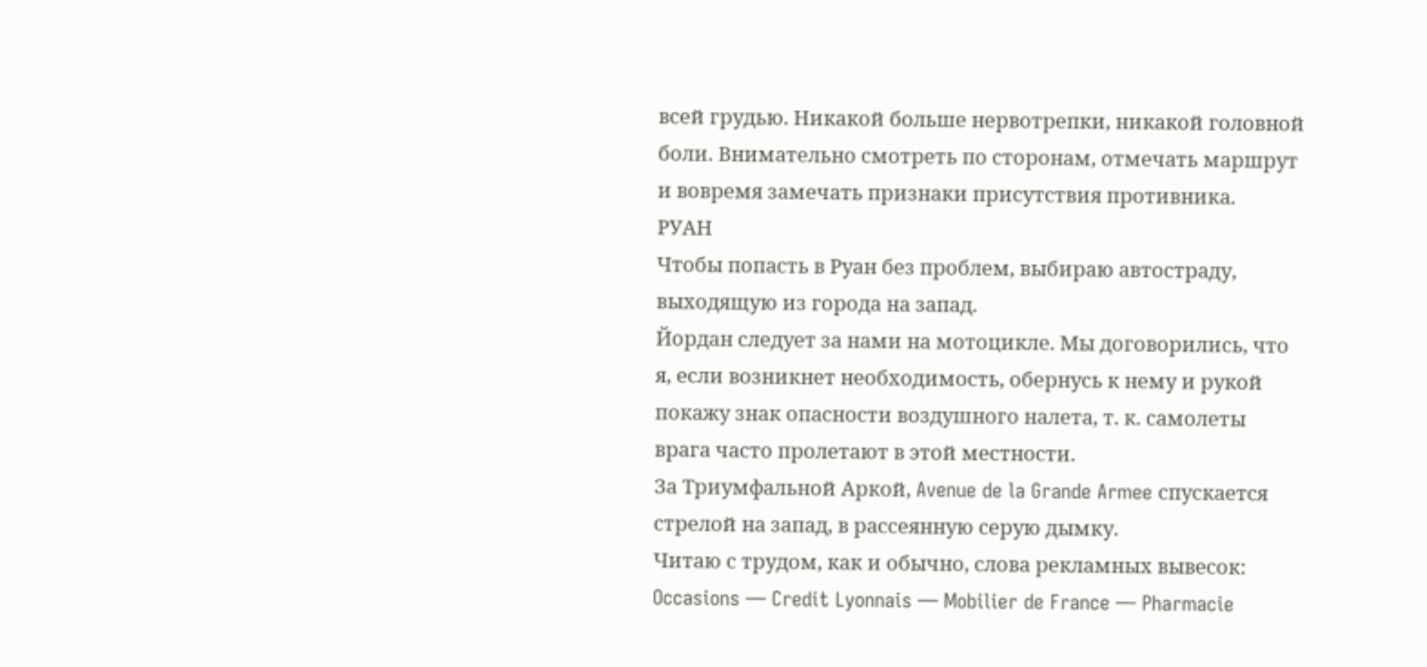всей грудью. Никакой больше нервотрепки, никакой головной боли. Внимательно смотреть по сторонам, отмечать маршрут и вовремя замечать признаки присутствия противника.
РУАН
Чтобы попасть в Руан без проблем, выбираю автостраду, выходящую из города на запад.
Йордан следует за нами на мотоцикле. Мы договорились, что я, если возникнет необходимость, обернусь к нему и рукой покажу знак опасности воздушного налета, т. к. самолеты врага часто пролетают в этой местности.
За Триумфальной Аркой, Avenue de la Grande Armee спускается стрелой на запад, в рассеянную серую дымку.
Читаю с трудом, как и обычно, слова рекламных вывесок: Occasions — Credit Lyonnais — Mobilier de France — Pharmacie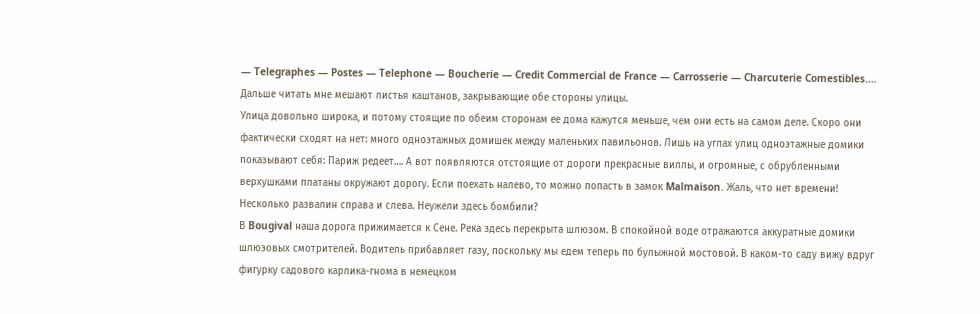— Telegraphes — Postes — Telephone — Boucherie — Credit Commercial de France — Carrosserie — Charcuterie Comestibles.… Дальше читать мне мешают листья каштанов, закрывающие обе стороны улицы.
Улица довольно широка, и потому стоящие по обеим сторонам ее дома кажутся меньше, чем они есть на самом деле. Скоро они фактически сходят на нет: много одноэтажных домишек между маленьких павильонов. Лишь на углах улиц одноэтажные домики показывают себя: Париж редеет…. А вот появляются отстоящие от дороги прекрасные виллы, и огромные, с обрубленными верхушками платаны окружают дорогу. Если поехать налево, то можно попасть в замок Malmaison. Жаль, что нет времени! Несколько развалин справа и слева. Неужели здесь бомбили?
В Bougival наша дорога прижимается к Сене. Река здесь перекрыта шлюзом. В спокойной воде отражаются аккуратные домики шлюзовых смотрителей. Водитель прибавляет газу, поскольку мы едем теперь по булыжной мостовой. В каком-то саду вижу вдруг фигурку садового карлика-гнома в немецком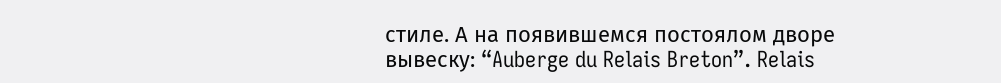стиле. А на появившемся постоялом дворе вывеску: “Auberge du Relais Breton”. Relais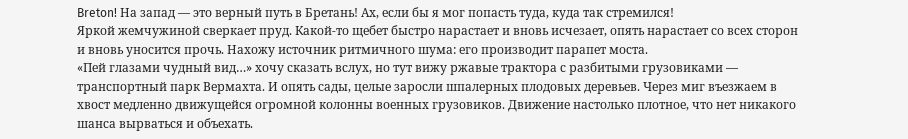Breton! На запад — это верный путь в Бретань! Ах, если бы я мог попасть туда, куда так стремился!
Яркой жемчужиной сверкает пруд. Какой-то щебет быстро нарастает и вновь исчезает, опять нарастает со всех сторон и вновь уносится прочь. Нахожу источник ритмичного шума: его производит парапет моста.
«Пей глазами чудный вид…» хочу сказать вслух, но тут вижу ржавые трактора с разбитыми грузовиками — транспортный парк Вермахта. И опять сады, целые заросли шпалерных плодовых деревьев. Через миг въезжаем в хвост медленно движущейся огромной колонны военных грузовиков. Движение настолько плотное, что нет никакого шанса вырваться и объехать.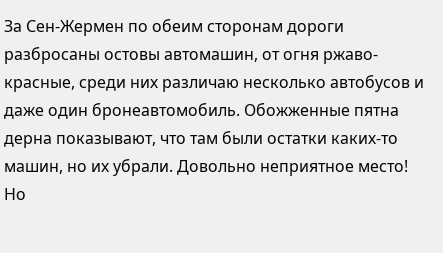За Сен-Жермен по обеим сторонам дороги разбросаны остовы автомашин, от огня ржаво-красные, среди них различаю несколько автобусов и даже один бронеавтомобиль. Обожженные пятна дерна показывают, что там были остатки каких-то машин, но их убрали. Довольно неприятное место! Но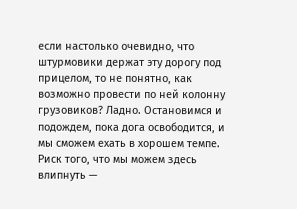если настолько очевидно, что штурмовики держат эту дорогу под прицелом, то не понятно, как возможно провести по ней колонну грузовиков? Ладно. Остановимся и подождем, пока дога освободится, и мы сможем ехать в хорошем темпе. Риск того, что мы можем здесь влипнуть —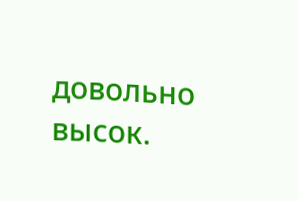довольно высок.